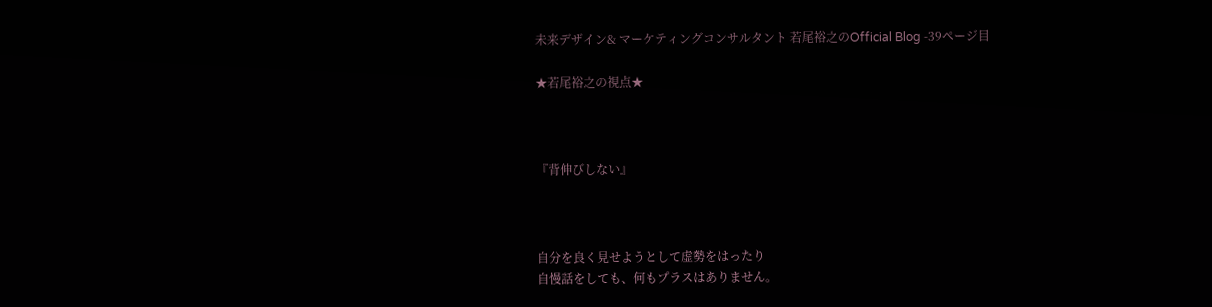未来デザイン& マーケティングコンサルタント 若尾裕之のOfficial Blog -39ページ目

★若尾裕之の視点★



『背伸びしない』



自分を良く見せようとして虚勢をはったり
自慢話をしても、何もプラスはありません。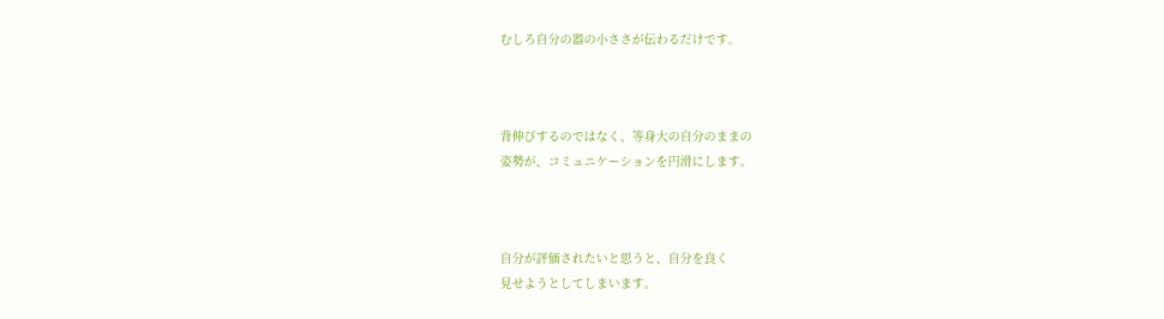むしろ自分の器の小ささが伝わるだけです。



背伸びするのではなく、等身大の自分のままの
姿勢が、コミュニケーションを円滑にします。



自分が評価されたいと思うと、自分を良く
見せようとしてしまいます。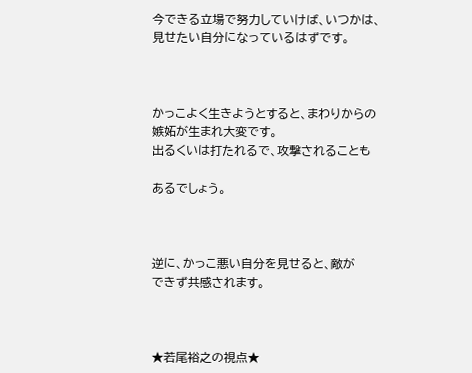今できる立場で努力していけば、いつかは、
見せたい自分になっているはずです。



かっこよく生きようとすると、まわりからの
嫉妬が生まれ大変です。
出るくいは打たれるで、攻撃されることも

あるでしょう。



逆に、かっこ悪い自分を見せると、敵が
できず共感されます。



★若尾裕之の視点★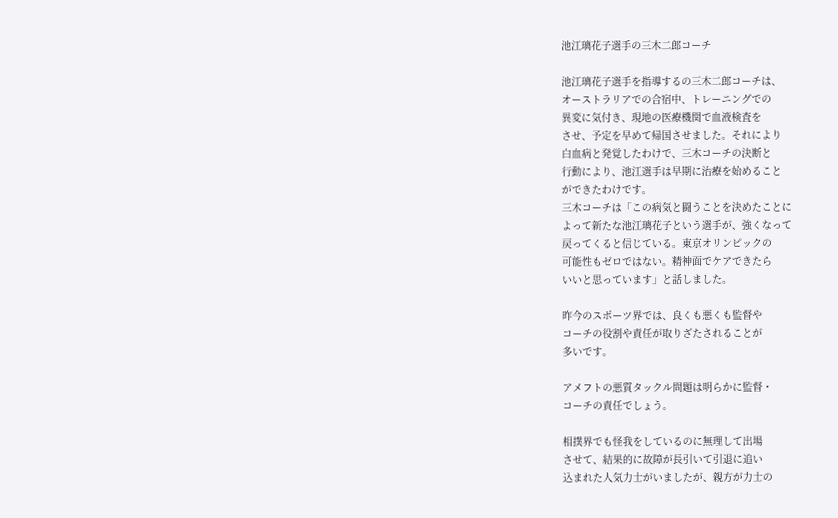池江璃花子選手の三木二郎コーチ

池江璃花子選手を指導するの三木二郎コーチは、
オーストラリアでの合宿中、トレーニングでの
異変に気付き、現地の医療機関で血液検査を
させ、予定を早めて帰国させました。それにより
白血病と発覚したわけで、三木コーチの決断と
行動により、池江選手は早期に治療を始めること
ができたわけです。
三木コーチは「この病気と闘うことを決めたことに
よって新たな池江璃花子という選手が、強くなって
戻ってくると信じている。東京オリンピックの
可能性もゼロではない。精神面でケアできたら
いいと思っています」と話しました。

昨今のスポーツ界では、良くも悪くも監督や
コーチの役割や責任が取りざたされることが
多いです。

アメフトの悪質タックル問題は明らかに監督・
コーチの責任でしょう。

相撲界でも怪我をしているのに無理して出場
させて、結果的に故障が長引いて引退に追い
込まれた人気力士がいましたが、親方が力士の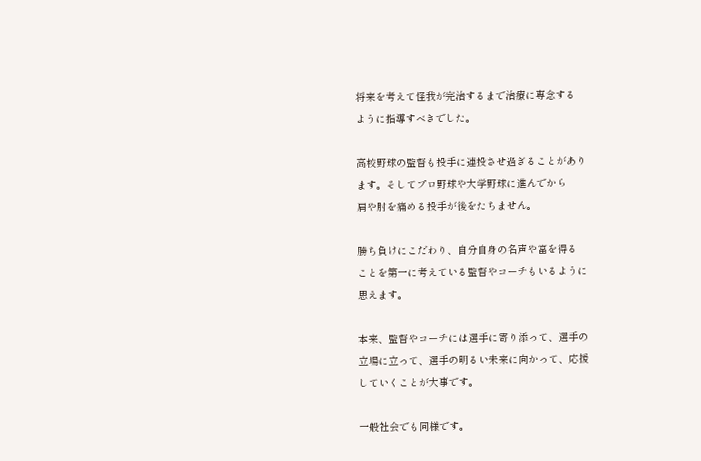将来を考えて怪我が完治するまで治療に専念する
ように指導すべきでした。

高校野球の監督も投手に連投させ過ぎることがあり
ます。そしてプロ野球や大学野球に進んでから
肩や肘を痛める投手が後をたちません。

勝ち負けにこだわり、自分自身の名声や富を得る
ことを第一に考えている監督やコーチもいるように
思えます。

本来、監督やコーチには選手に寄り添って、選手の
立場に立って、選手の明るい未来に向かって、応援
していくことが大事です。

一般社会でも同様です。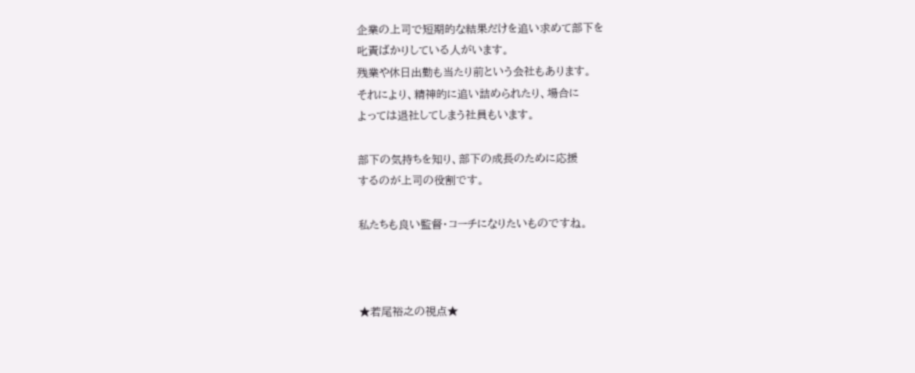企業の上司で短期的な結果だけを追い求めて部下を
叱責ばかりしている人がいます。
残業や休日出勤も当たり前という会社もあります。
それにより、精神的に追い詰められたり、場合に
よっては退社してしまう社員もいます。

部下の気持ちを知り、部下の成長のために応援
するのが上司の役割です。

私たちも良い監督・コーチになりたいものですね。



★若尾裕之の視点★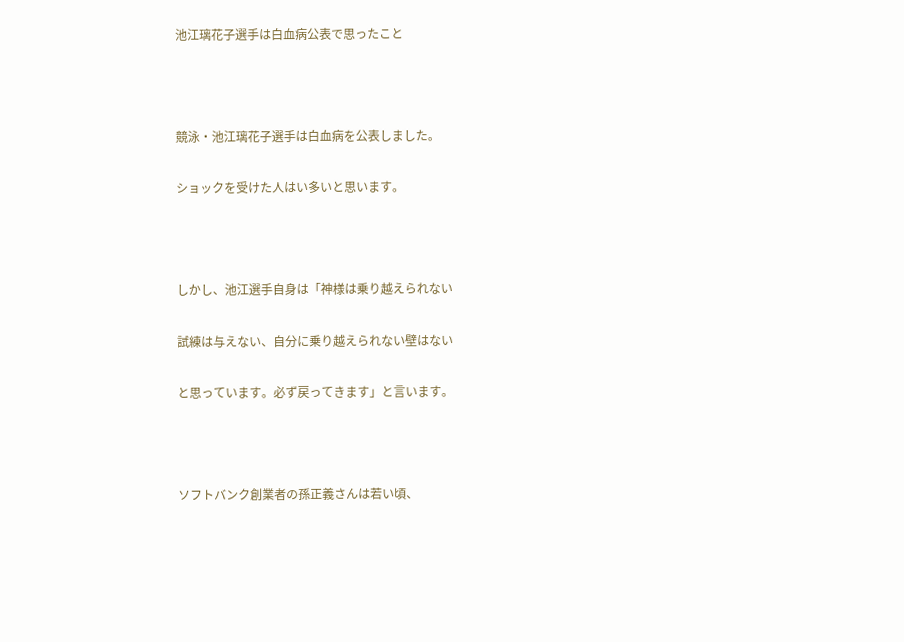池江璃花子選手は白血病公表で思ったこと



競泳・池江璃花子選手は白血病を公表しました。

ショックを受けた人はい多いと思います。



しかし、池江選手自身は「神様は乗り越えられない

試練は与えない、自分に乗り越えられない壁はない

と思っています。必ず戻ってきます」と言います。



ソフトバンク創業者の孫正義さんは若い頃、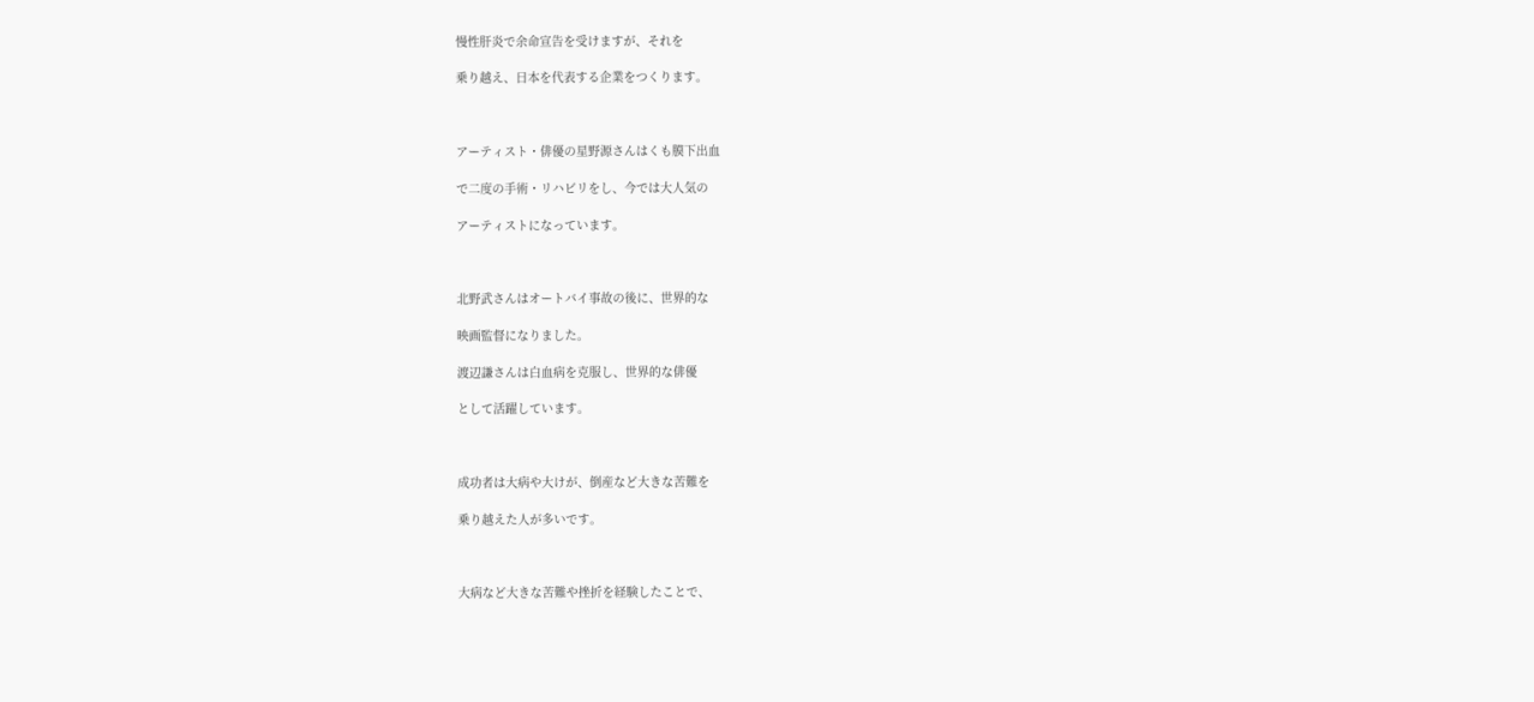慢性肝炎で余命宣告を受けますが、それを

乗り越え、日本を代表する企業をつくります。



アーティスト・俳優の星野源さんはくも膜下出血

で二度の手術・リハビリをし、今では大人気の

アーティストになっています。



北野武さんはオートバイ事故の後に、世界的な

映画監督になりました。

渡辺謙さんは白血病を克服し、世界的な俳優

として活躍しています。



成功者は大病や大けが、倒産など大きな苦難を

乗り越えた人が多いです。



大病など大きな苦難や挫折を経験したことで、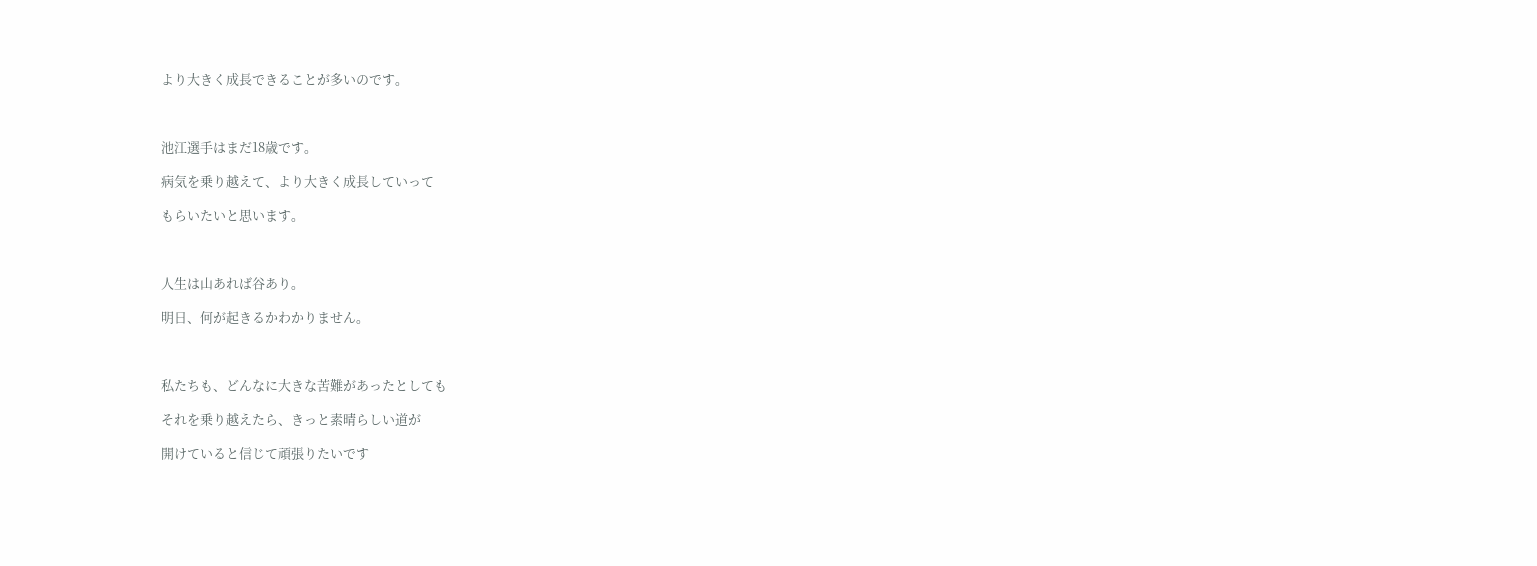より大きく成長できることが多いのです。



池江選手はまだ18歳です。

病気を乗り越えて、より大きく成長していって

もらいたいと思います。



人生は山あれば谷あり。

明日、何が起きるかわかりません。



私たちも、どんなに大きな苦難があったとしても

それを乗り越えたら、きっと素晴らしい道が

開けていると信じて頑張りたいです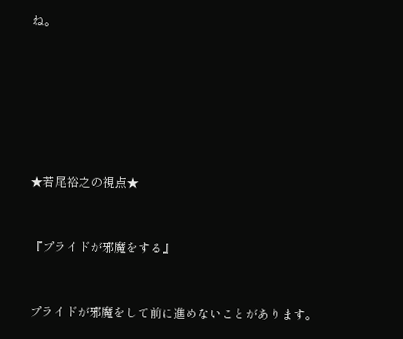ね。









★若尾裕之の視点★



『プライドが邪魔をする』



プライドが邪魔をして前に進めないことがあります。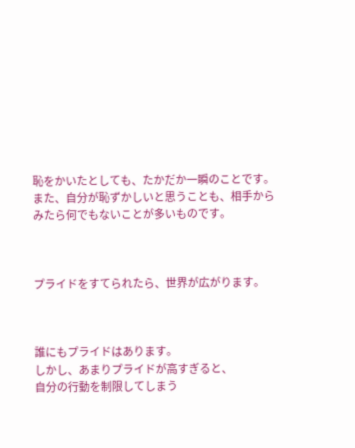恥をかいたとしても、たかだか一瞬のことです。
また、自分が恥ずかしいと思うことも、相手から
みたら何でもないことが多いものです。



プライドをすてられたら、世界が広がります。



誰にもプライドはあります。
しかし、あまりプライドが高すぎると、
自分の行動を制限してしまう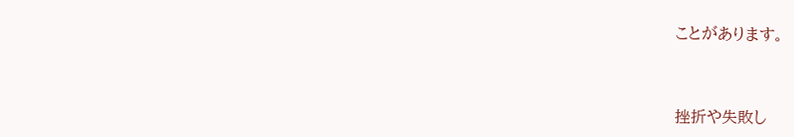ことがあります。



挫折や失敗し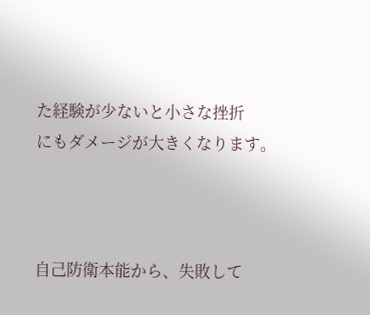た経験が少ないと小さな挫折
にもダメージが大きくなります。



自己防衛本能から、失敗して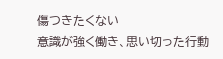傷つきたくない
意識が強く働き、思い切った行動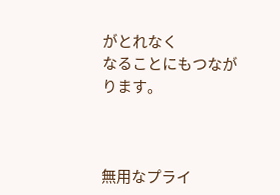がとれなく
なることにもつながります。



無用なプライ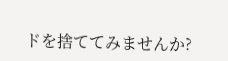ドを捨ててみませんか?